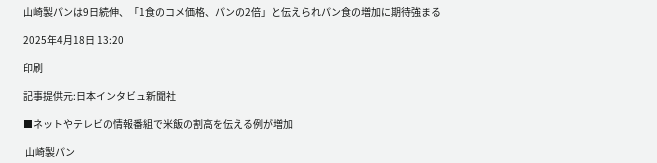山崎製パンは9日続伸、「1食のコメ価格、パンの2倍」と伝えられパン食の増加に期待強まる

2025年4月18日 13:20

印刷

記事提供元:日本インタビュ新聞社

■ネットやテレビの情報番組で米飯の割高を伝える例が増加

 山崎製パン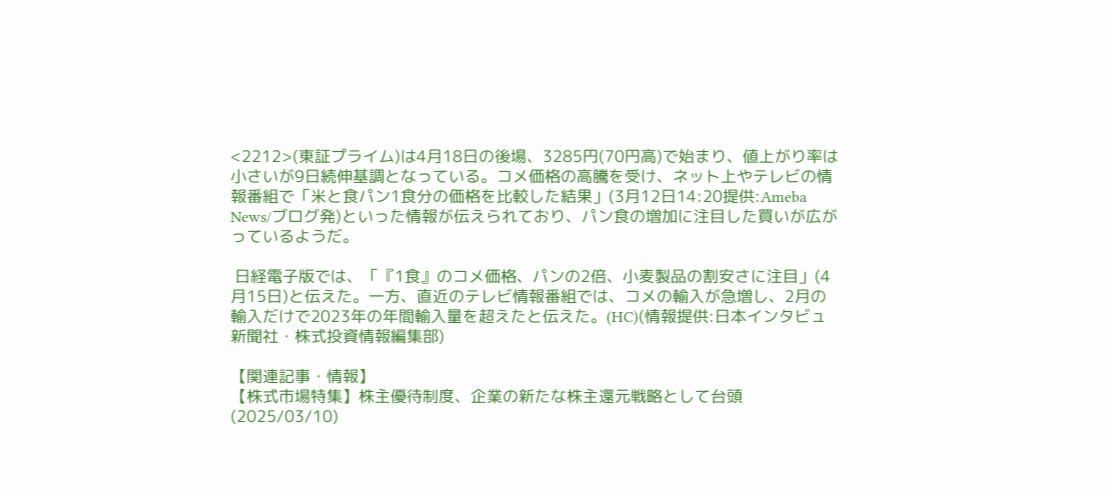<2212>(東証プライム)は4月18日の後場、3285円(70円高)で始まり、値上がり率は小さいが9日続伸基調となっている。コメ価格の高騰を受け、ネット上やテレビの情報番組で「米と食パン1食分の価格を比較した結果」(3月12日14:20提供:Ameba News/ブログ発)といった情報が伝えられており、パン食の増加に注目した買いが広がっているようだ。

 日経電子版では、「『1食』のコメ価格、パンの2倍、小麦製品の割安さに注目」(4月15日)と伝えた。一方、直近のテレビ情報番組では、コメの輸入が急増し、2月の輸入だけで2023年の年間輸入量を超えたと伝えた。(HC)(情報提供:日本インタビュ新聞社・株式投資情報編集部)

【関連記事・情報】
【株式市場特集】株主優待制度、企業の新たな株主還元戦略として台頭(2025/03/10)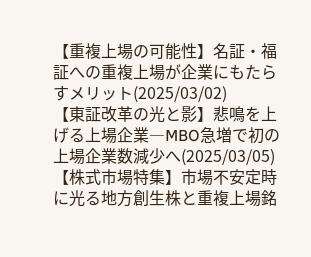【重複上場の可能性】名証・福証への重複上場が企業にもたらすメリット(2025/03/02)
【東証改革の光と影】悲鳴を上げる上場企業―MBO急増で初の上場企業数減少へ(2025/03/05)
【株式市場特集】市場不安定時に光る地方創生株と重複上場銘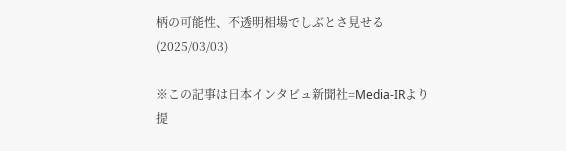柄の可能性、不透明相場でしぶとさ見せる(2025/03/03)

※この記事は日本インタビュ新聞社=Media-IRより提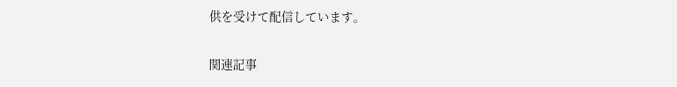供を受けて配信しています。

関連記事